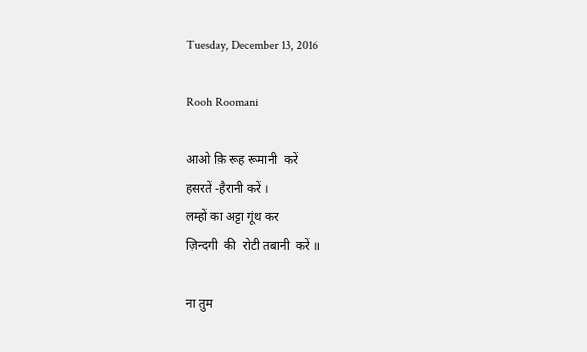Tuesday, December 13, 2016

Rooh Roomani

आओ क़ि रूह रूमानी  करें
हसरतें -हैरानी करें ।
लम्हों का अट्टा गूंथ कर
ज़िन्दगी  की  रोटी तबानी  करें ॥

ना तुम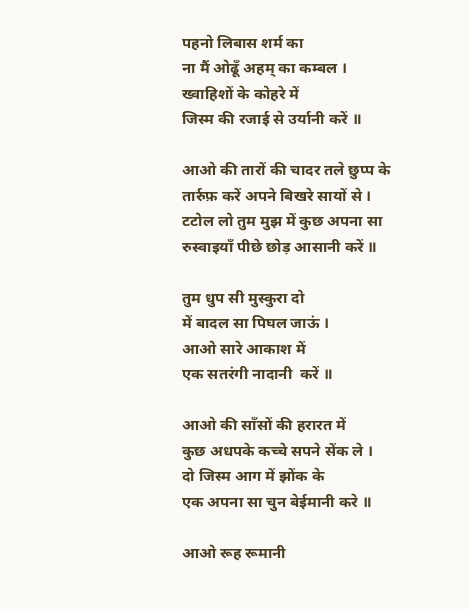पहनो लिबास शर्म का
ना मैं ओढूँ अहम् का कम्बल ।
ख्वाहिशों के कोहरे में
जिस्म की रजाई से उर्यानी करें ॥

आओ की तारों की चादर तले छुप्प के
तार्रुफ़ करें अपने बिखरे सायों से ।
टटोल लो तुम मुझ में कुछ अपना सा
रुस्वाइयाँ पीछे छोड़ आसानी करें ॥

तुम धुप सी मुस्कुरा दो
में बादल सा पिघल जाऊं ।
आओ सारे आकाश में
एक सतरंगी नादानी  करें ॥

आओ की साँसों की हरारत में
कुछ अधपके कच्चे सपने सेंक ले ।
दो जिस्म आग में झोंक के
एक अपना सा चुन बेईमानी करे ॥

आओ रूह रूमानी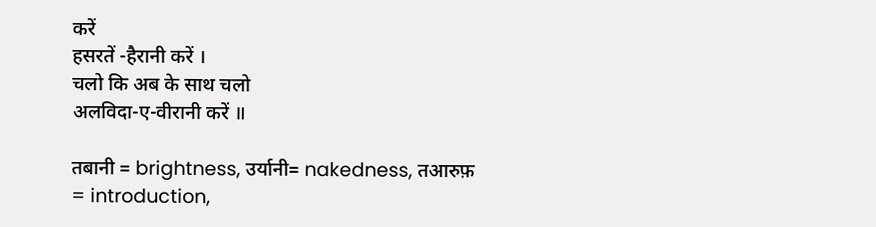करें
हसरतें -हैरानी करें ।
चलो कि अब के साथ चलो
अलविदा-ए-वीरानी करें ॥

तबानी = brightness, उर्यानी= nakedness, तआरुफ़ = introduction,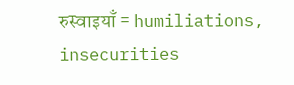रुस्वाइयाँ = humiliations, insecurities